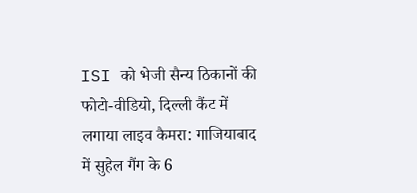ISI को भेजी सैन्य ठिकानों की फोटो-वीडियो, दिल्ली कैंट में लगाया लाइव कैमरा: गाजियाबाद में सुहेल गैंग के 6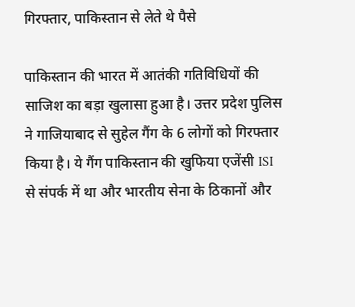गिरफ्तार, पाकिस्तान से लेते थे पैसे

पाकिस्तान की भारत में आतंकी गतिविधियों की साजिश का बड़ा खुलासा हुआ है। उत्तर प्रदेश पुलिस ने गाजियाबाद से सुहेल गैंग के 6 लोगों को गिरफ्तार किया है। ये गैंग पाकिस्तान की खुफिया एजेंसी ISI से संपर्क में था और भारतीय सेना के ठिकानों और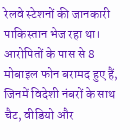रेलवे स्टेशनों की जानकारी पाकिस्तान भेज रहा था। आरोपितों के पास से 8 मोबाइल फोन बरामद हुए हैं, जिनमें विदेशी नंबरों के साथ चैट, वीडियो और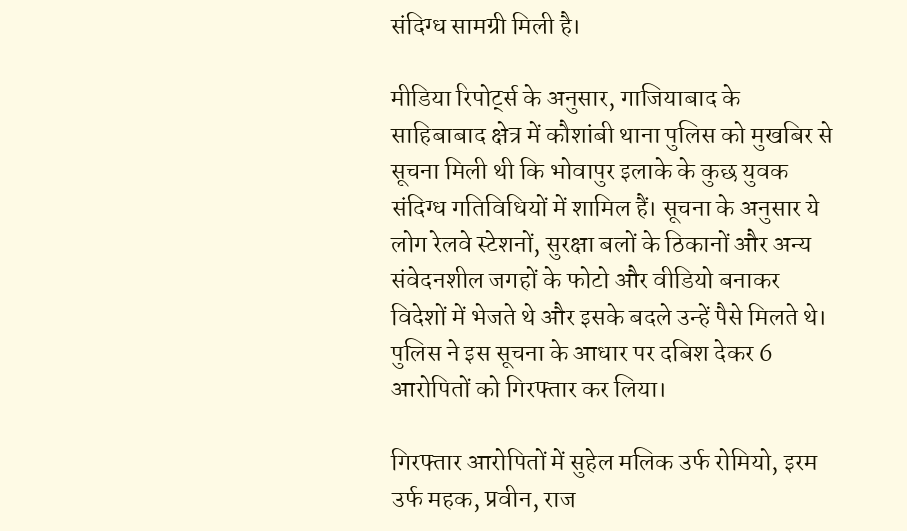संदिग्ध सामग्री मिली है।

मीडिया रिपोर्ट्स के अनुसार, गाजियाबाद के साहिबाबाद क्षेत्र में कौशांबी थाना पुलिस को मुखबिर से सूचना मिली थी कि भोवापुर इलाके के कुछ युवक संदिग्ध गतिविधियों में शामिल हैं। सूचना के अनुसार ये लोग रेलवे स्टेशनों, सुरक्षा बलों के ठिकानों और अन्य संवेदनशील जगहों के फोटो और वीडियो बनाकर विदेशों में भेजते थे और इसके बदले उन्हें पैसे मिलते थे। पुलिस ने इस सूचना के आधार पर दबिश देकर 6 आरोपितों को गिरफ्तार कर लिया।

गिरफ्तार आरोपितों में सुहेल मलिक उर्फ रोमियो, इरम उर्फ महक, प्रवीन, राज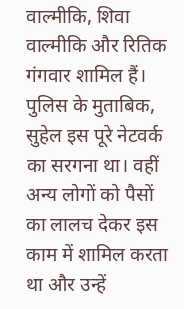वाल्मीकि, शिवा वाल्मीकि और रितिक गंगवार शामिल हैं। पुलिस के मुताबिक, सुहेल इस पूरे नेटवर्क का सरगना था। वहीं अन्य लोगों को पैसों का लालच देकर इस काम में शामिल करता था और उन्हें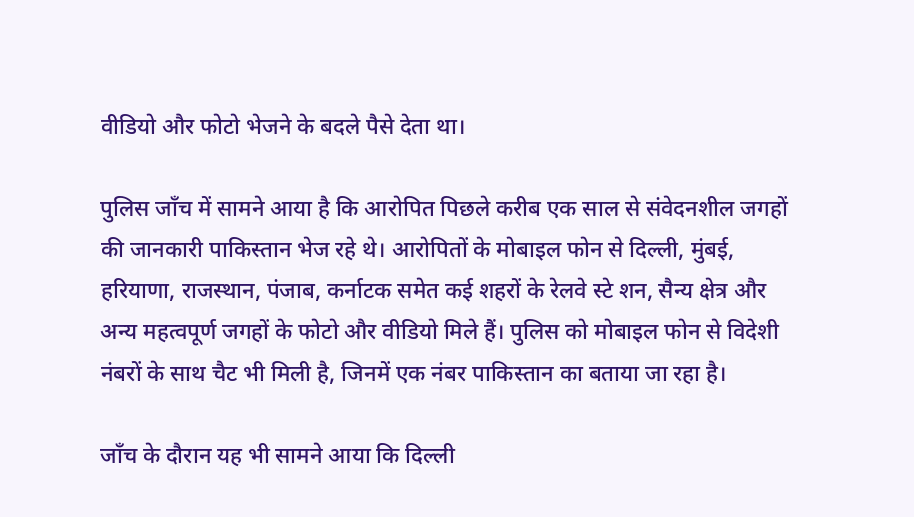वीडियो और फोटो भेजने के बदले पैसे देता था।

पुलिस जाँच में सामने आया है कि आरोपित पिछले करीब एक साल से संवेदनशील जगहों की जानकारी पाकिस्तान भेज रहे थे। आरोपितों के मोबाइल फोन से दिल्ली, मुंबई, हरियाणा, राजस्थान, पंजाब, कर्नाटक समेत कई शहरों के रेलवे स्टे शन, सैन्य क्षेत्र और अन्य महत्वपूर्ण जगहों के फोटो और वीडियो मिले हैं। पुलिस को मोबाइल फोन से विदेशी नंबरों के साथ चैट भी मिली है, जिनमें एक नंबर पाकिस्तान का बताया जा रहा है।

जाँच के दौरान यह भी सामने आया कि दिल्ली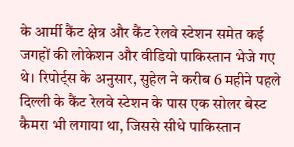के आर्मी कैंट क्षेत्र और कैंट रेलवे स्टेशन समेत कई जगहों की लोकेशन और वीडियो पाकिस्तान भेजे गए थे। रिपोर्ट्स के अनुसार, सुहेल ने करीब 6 महीने पहले दिल्ली के कैंट रेलवे स्टेशन के पास एक सोलर बेस्ट कैमरा भी लगाया था, जिससे सीधे पाकिस्तान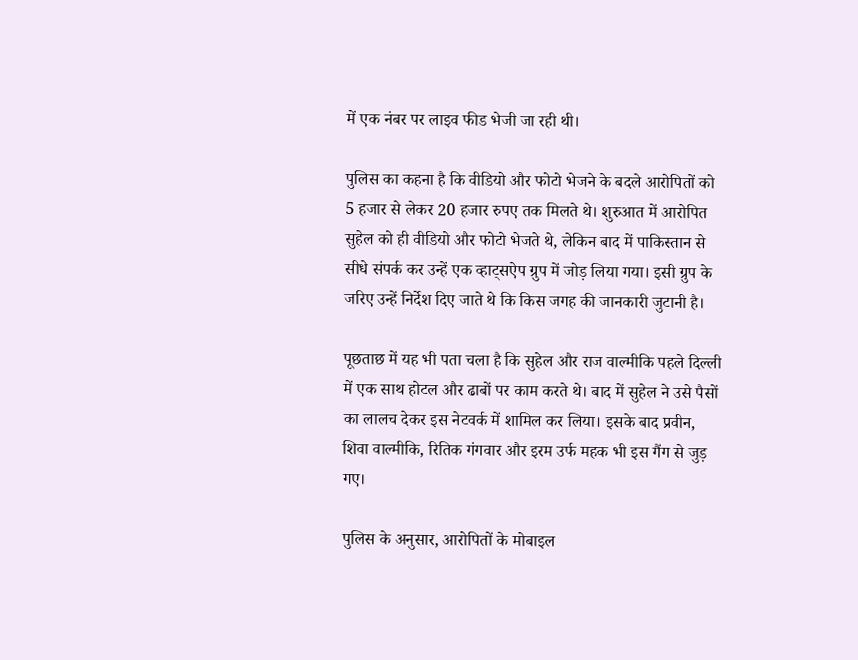में एक नंबर पर लाइव फीड भेजी जा रही थी।

पुलिस का कहना है कि वीडियो और फोटो भेजने के बदले आरोपितों को 5 हजार से लेकर 20 हजार रुपए तक मिलते थे। शुरुआत में आरोपित सुहेल को ही वीडियो और फोटो भेजते थे, लेकिन बाद में पाकिस्तान से सीधे संपर्क कर उन्हें एक व्हाट्सऐप ग्रुप में जोड़ लिया गया। इसी ग्रुप के जरिए उन्हें निर्देश दिए जाते थे कि किस जगह की जानकारी जुटानी है।

पूछताछ में यह भी पता चला है कि सुहेल और राज वाल्मीकि पहले दिल्ली में एक साथ होटल और ढाबों पर काम करते थे। बाद में सुहेल ने उसे पैसों का लालच देकर इस नेटवर्क में शामिल कर लिया। इसके बाद प्रवीन, शिवा वाल्मीकि, रितिक गंगवार और इरम उर्फ महक भी इस गैंग से जुड़ गए।

पुलिस के अनुसार, आरोपितों के मोबाइल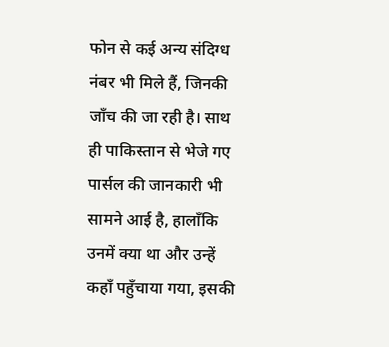फोन से कई अन्य संदिग्ध नंबर भी मिले हैं, जिनकी जाँच की जा रही है। साथ ही पाकिस्तान से भेजे गए पार्सल की जानकारी भी सामने आई है, हालाँकि उनमें क्या था और उन्हें कहाँ पहुँचाया गया, इसकी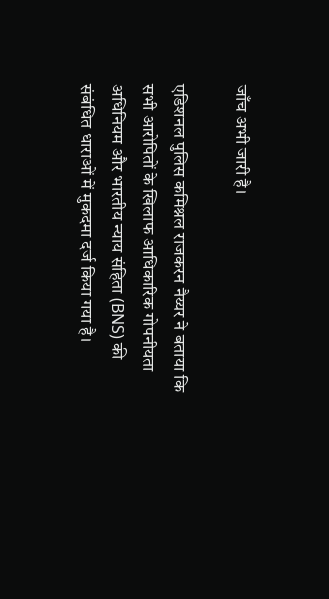जाँच अभी जारी है।

एडिशनल पुलिस कमिश्नल राजकरन नैय्यर ने बताया कि सभी आरोपितों के खिलाफ आधिकारिक गोपनीयता अधिनियम और भारतीय न्याय संहिता (BNS) की संबंधित धाराओं में मुकदमा दर्ज किया गया है।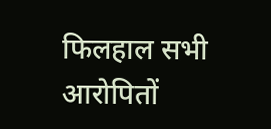फिलहाल सभी आरोपितों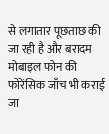से लगातार पूछताछ की जा रही है और बरादम मोबाइल फोन की फोरेंसिक जाँच भी कराई जा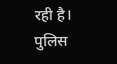रही है। पुलिस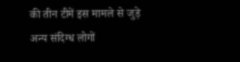की तीन टीमें इस मामले से जुड़े अन्य संदिग्ध लोगों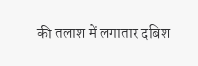की तलाश में लगातार दबिश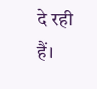दे रही हैं।